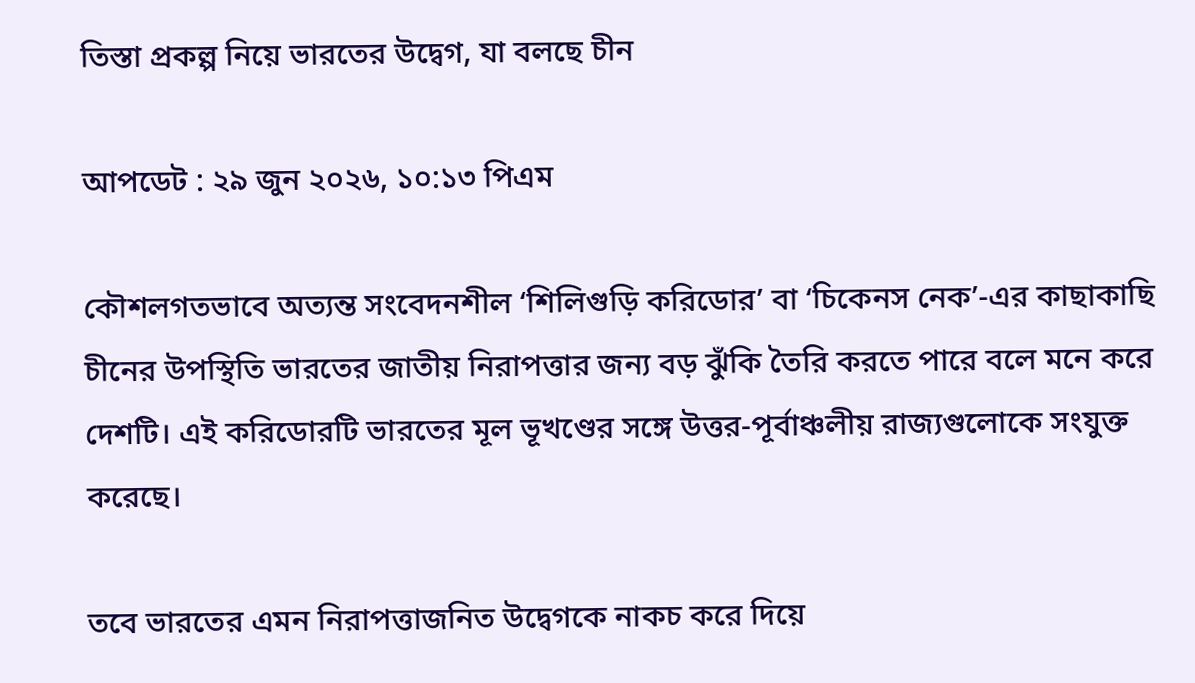তিস্তা প্রকল্প নিয়ে ভারতের উদ্বেগ, যা বলছে চীন

আপডেট : ২৯ জুন ২০২৬, ১০:১৩ পিএম

কৌশলগতভাবে অত্যন্ত সংবেদনশীল ‘শিলিগুড়ি করিডোর’ বা ‘চিকেনস নেক’-এর কাছাকাছি চীনের উপস্থিতি ভারতের জাতীয় নিরাপত্তার জন্য বড় ঝুঁকি তৈরি করতে পারে বলে মনে করে দেশটি। এই করিডোরটি ভারতের মূল ভূখণ্ডের সঙ্গে উত্তর-পূর্বাঞ্চলীয় রাজ্যগুলোকে সংযুক্ত করেছে।

তবে ভারতের এমন নিরাপত্তাজনিত উদ্বেগকে নাকচ করে দিয়ে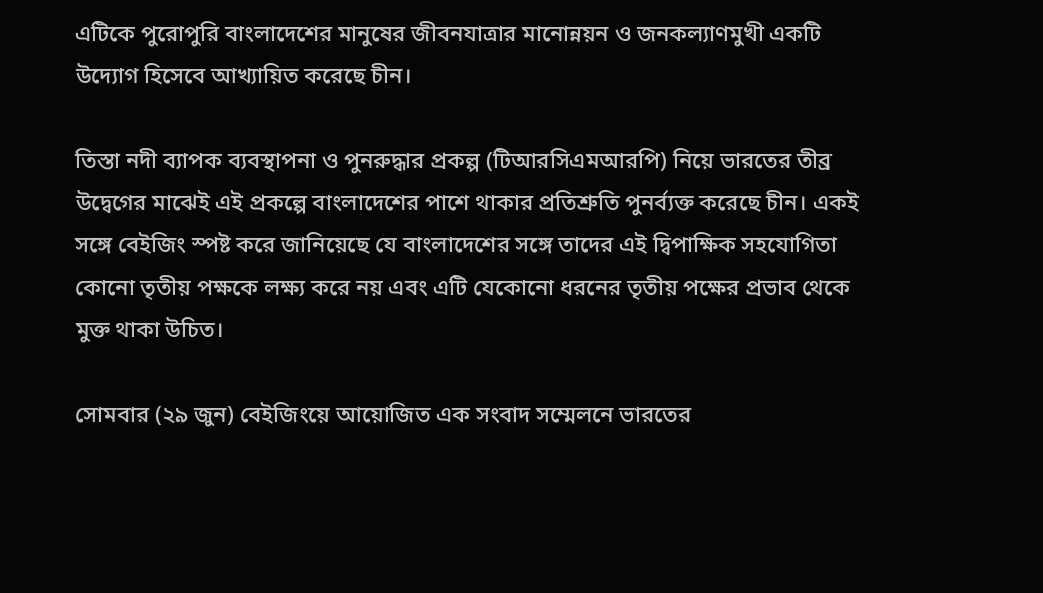এটিকে পুরোপুরি বাংলাদেশের মানুষের জীবনযাত্রার মানোন্নয়ন ও জনকল্যাণমুখী একটি উদ্যোগ হিসেবে আখ্যায়িত করেছে চীন।

তিস্তা নদী ব্যাপক ব্যবস্থাপনা ও পুনরুদ্ধার প্রকল্প (টিআরসিএমআরপি) নিয়ে ভারতের তীব্র উদ্বেগের মাঝেই এই প্রকল্পে বাংলাদেশের পাশে থাকার প্রতিশ্রুতি পুনর্ব্যক্ত করেছে চীন। একই সঙ্গে বেইজিং স্পষ্ট করে জানিয়েছে যে বাংলাদেশের সঙ্গে তাদের এই দ্বিপাক্ষিক সহযোগিতা কোনো তৃতীয় পক্ষকে লক্ষ্য করে নয় এবং এটি যেকোনো ধরনের তৃতীয় পক্ষের প্রভাব থেকে মুক্ত থাকা উচিত।

সোমবার (২৯ জুন) বেইজিংয়ে আয়োজিত এক সংবাদ সম্মেলনে ভারতের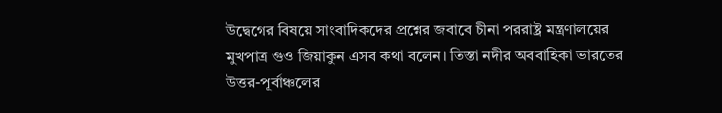উদ্বেগের বিষয়ে সাংবাদিকদের প্রশ্নের জবাবে চীনা পররাষ্ট্র মন্ত্রণালয়ের মুখপাত্র গুও জিয়াকুন এসব কথা বলেন। তিস্তা নদীর অববাহিকা ভারতের উত্তর-পূর্বাঞ্চলের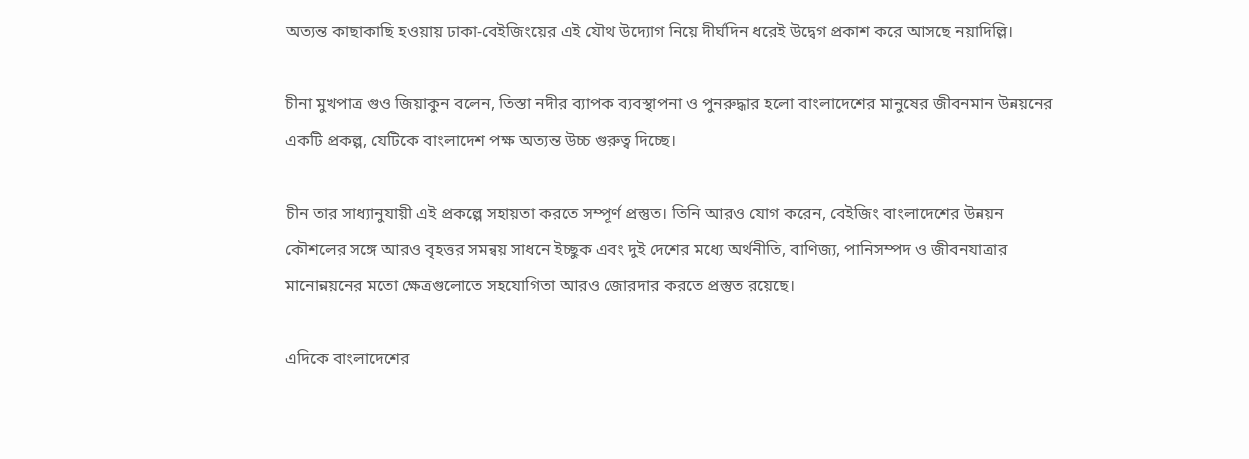অত্যন্ত কাছাকাছি হওয়ায় ঢাকা-বেইজিংয়ের এই যৌথ উদ্যোগ নিয়ে দীর্ঘদিন ধরেই উদ্বেগ প্রকাশ করে আসছে নয়াদিল্লি।

চীনা মুখপাত্র গুও জিয়াকুন বলেন, তিস্তা নদীর ব্যাপক ব্যবস্থাপনা ও পুনরুদ্ধার হলো বাংলাদেশের মানুষের জীবনমান উন্নয়নের একটি প্রকল্প, যেটিকে বাংলাদেশ পক্ষ অত্যন্ত উচ্চ গুরুত্ব দিচ্ছে।

চীন তার সাধ্যানুযায়ী এই প্রকল্পে সহায়তা করতে সম্পূর্ণ প্রস্তুত। তিনি আরও যোগ করেন, বেইজিং বাংলাদেশের উন্নয়ন কৌশলের সঙ্গে আরও বৃহত্তর সমন্বয় সাধনে ইচ্ছুক এবং দুই দেশের মধ্যে অর্থনীতি, বাণিজ্য, পানিসম্পদ ও জীবনযাত্রার মানোন্নয়নের মতো ক্ষেত্রগুলোতে সহযোগিতা আরও জোরদার করতে প্রস্তুত রয়েছে।

এদিকে বাংলাদেশের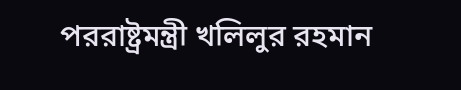পররাষ্ট্রমন্ত্রী খলিলুর রহমান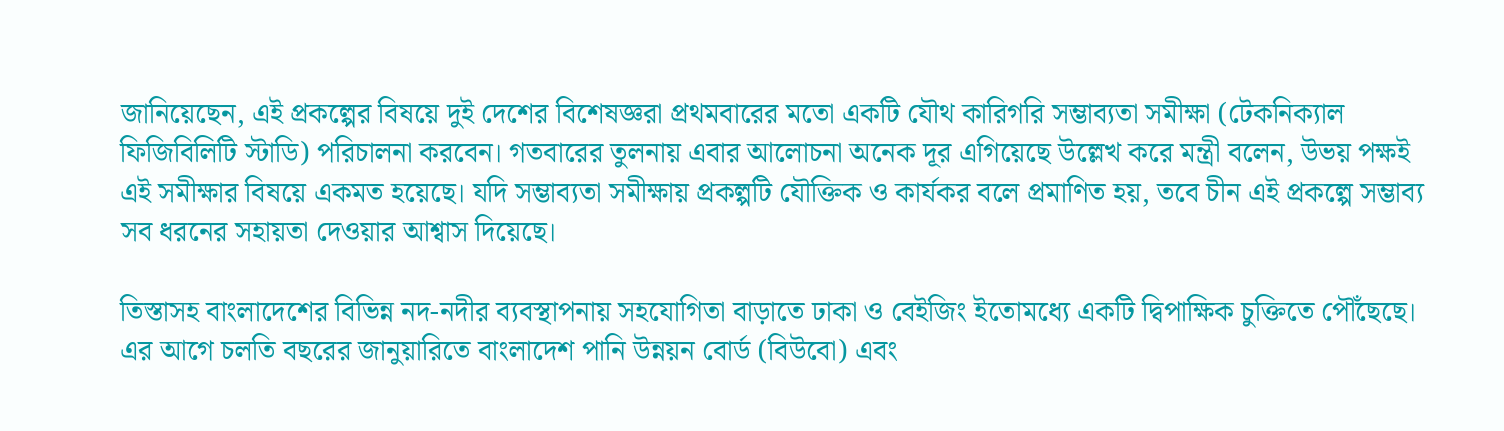জানিয়েছেন, এই প্রকল্পের বিষয়ে দুই দেশের বিশেষজ্ঞরা প্রথমবারের মতো একটি যৌথ কারিগরি সম্ভাব্যতা সমীক্ষা (টেকনিক্যাল ফিজিবিলিটি স্টাডি) পরিচালনা করবেন। গতবারের তুলনায় এবার আলোচনা অনেক দূর এগিয়েছে উল্লেখ করে মন্ত্রী বলেন, উভয় পক্ষই এই সমীক্ষার বিষয়ে একমত হয়েছে। যদি সম্ভাব্যতা সমীক্ষায় প্রকল্পটি যৌক্তিক ও কার্যকর বলে প্রমাণিত হয়, তবে চীন এই প্রকল্পে সম্ভাব্য সব ধরনের সহায়তা দেওয়ার আশ্বাস দিয়েছে।

তিস্তাসহ বাংলাদেশের বিভিন্ন নদ-নদীর ব্যবস্থাপনায় সহযোগিতা বাড়াতে ঢাকা ও বেইজিং ইতোমধ্যে একটি দ্বিপাক্ষিক চুক্তিতে পৌঁছেছে। এর আগে চলতি বছরের জানুয়ারিতে বাংলাদেশ পানি উন্নয়ন বোর্ড (বিউবো) এবং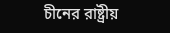চীনের রাষ্ট্রীয়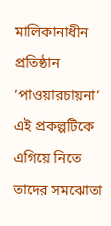মালিকানাধীন প্রতিষ্ঠান ‘পাওয়ারচায়না’ এই প্রকল্পটিকে এগিয়ে নিতে তাদের সমঝোতা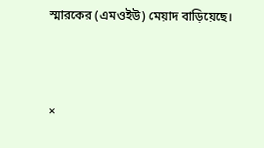স্মারকের (এমওইউ) মেয়াদ বাড়িয়েছে।



×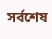সর্বশেষ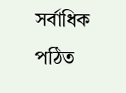সর্বাধিক পঠিত